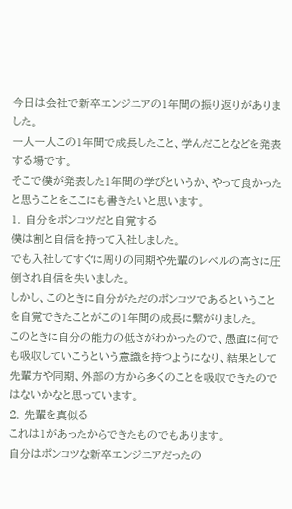今日は会社で新卒エンジニアの1年間の振り返りがありました。
一人一人この1年間で成長したこと、学んだことなどを発表する場です。
そこで僕が発表した1年間の学びというか、やって良かったと思うことをここにも書きたいと思います。
1. 自分をポンコツだと自覚する
僕は割と自信を持って入社しました。
でも入社してすぐに周りの同期や先輩のレベルの高さに圧倒され自信を失いました。
しかし、このときに自分がただのポンコツであるということを自覚できたことがこの1年間の成長に繋がりました。
このときに自分の能力の低さがわかったので、愚直に何でも吸収していこうという意識を持つようになり、結果として先輩方や同期、外部の方から多くのことを吸収できたのではないかなと思っています。
2. 先輩を真似る
これは1があったからできたものでもあります。
自分はポンコツな新卒エンジニアだったの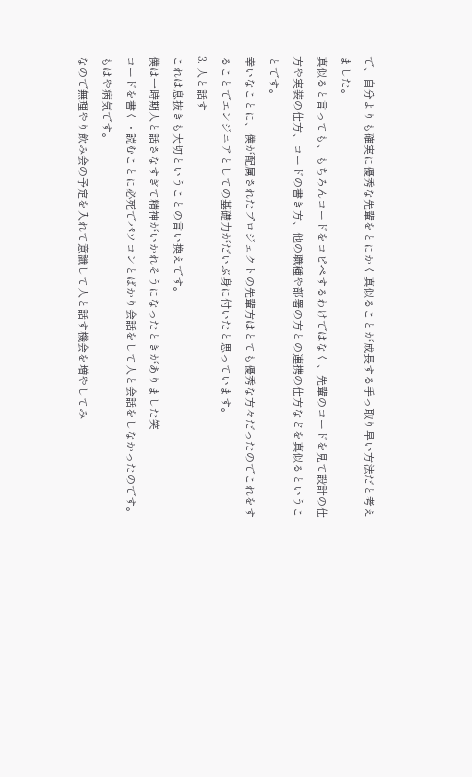で、自分よりも確実に優秀な先輩をとにかく真似ることが成長する手っ取り早い方法だと考えました。
真似ると言っても、もちろんコードをコピペするわけではなく、先輩のコードを見て設計の仕方や実装の仕方、コードの書き方、他の職種や部署の方との連携の仕方などを真似るということです。
幸いなことに、僕が配属されたプロジェクトの先輩方はとても優秀な方々だったのでこれをすることでエンジニアとしての基礎力がだいぶ身に付いたと思っています。
3. 人と話す
これは息抜きも大切ということの言い換えです。
僕は一時期人と話さなすぎて精神がいかれそうになったときがありました笑
コードを書く・読むことに必死でパソコンとばかり会話をして人と会話をしなかったのです。
もはや病気です。
なので無理やり飲み会の予定を入れて意識して人と話す機会を増やしてみ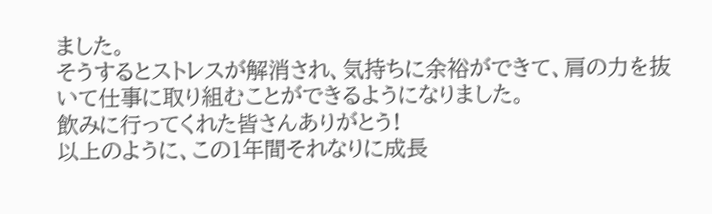ました。
そうするとストレスが解消され、気持ちに余裕ができて、肩の力を抜いて仕事に取り組むことができるようになりました。
飲みに行ってくれた皆さんありがとう!
以上のように、この1年間それなりに成長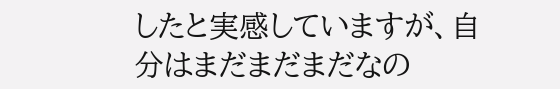したと実感していますが、自分はまだまだまだなの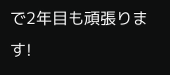で2年目も頑張ります!